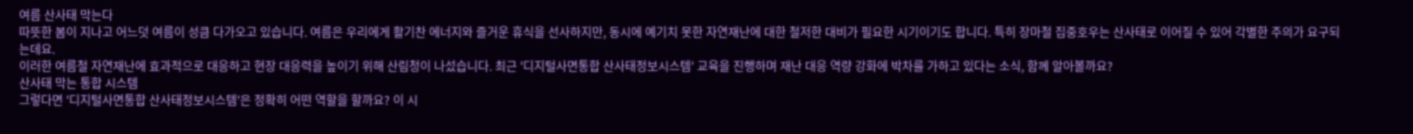여름 산사태 막는다
따뜻한 봄이 지나고 어느덧 여름이 성큼 다가오고 있습니다. 여름은 우리에게 활기찬 에너지와 즐거운 휴식을 선사하지만, 동시에 예기치 못한 자연재난에 대한 철저한 대비가 필요한 시기이기도 합니다. 특히 장마철 집중호우는 산사태로 이어질 수 있어 각별한 주의가 요구되는데요.
이러한 여름철 자연재난에 효과적으로 대응하고 현장 대응력을 높이기 위해 산림청이 나섰습니다. 최근 '디지털사면통합 산사태정보시스템' 교육을 진행하며 재난 대응 역량 강화에 박차를 가하고 있다는 소식, 함께 알아볼까요?
산사태 막는 통합 시스템
그렇다면 '디지털사면통합 산사태정보시스템'은 정확히 어떤 역할을 할까요? 이 시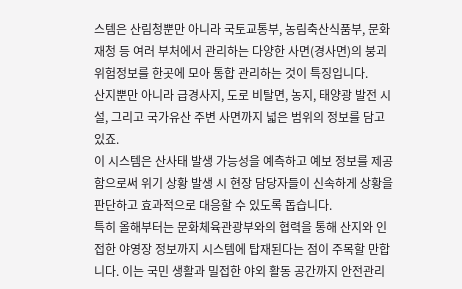스템은 산림청뿐만 아니라 국토교통부, 농림축산식품부, 문화재청 등 여러 부처에서 관리하는 다양한 사면(경사면)의 붕괴 위험정보를 한곳에 모아 통합 관리하는 것이 특징입니다.
산지뿐만 아니라 급경사지, 도로 비탈면, 농지, 태양광 발전 시설, 그리고 국가유산 주변 사면까지 넓은 범위의 정보를 담고 있죠.
이 시스템은 산사태 발생 가능성을 예측하고 예보 정보를 제공함으로써 위기 상황 발생 시 현장 담당자들이 신속하게 상황을 판단하고 효과적으로 대응할 수 있도록 돕습니다.
특히 올해부터는 문화체육관광부와의 협력을 통해 산지와 인접한 야영장 정보까지 시스템에 탑재된다는 점이 주목할 만합니다. 이는 국민 생활과 밀접한 야외 활동 공간까지 안전관리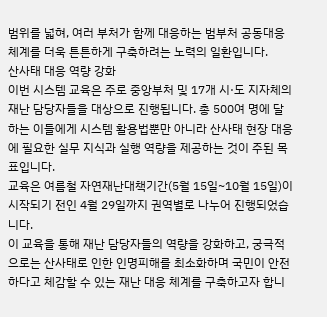범위를 넓혀, 여러 부처가 함께 대응하는 범부처 공동대응 체계를 더욱 튼튼하게 구축하려는 노력의 일환입니다.
산사태 대응 역량 강화
이번 시스템 교육은 주로 중앙부처 및 17개 시·도 지자체의 재난 담당자들을 대상으로 진행됩니다. 총 500여 명에 달하는 이들에게 시스템 활용법뿐만 아니라 산사태 현장 대응에 필요한 실무 지식과 실행 역량을 제공하는 것이 주된 목표입니다.
교육은 여름철 자연재난대책기간(5월 15일~10월 15일)이 시작되기 전인 4월 29일까지 권역별로 나누어 진행되었습니다.
이 교육을 통해 재난 담당자들의 역량을 강화하고, 궁극적으로는 산사태로 인한 인명피해를 최소화하며 국민이 안전하다고 체감할 수 있는 재난 대응 체계를 구축하고자 합니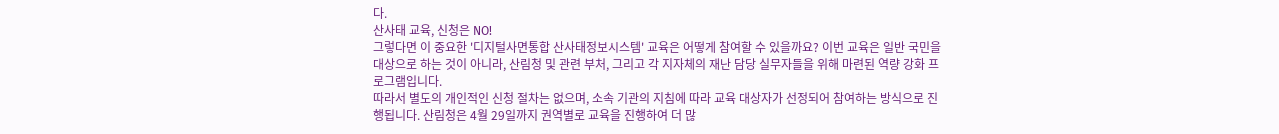다.
산사태 교육, 신청은 NO!
그렇다면 이 중요한 '디지털사면통합 산사태정보시스템' 교육은 어떻게 참여할 수 있을까요? 이번 교육은 일반 국민을 대상으로 하는 것이 아니라, 산림청 및 관련 부처, 그리고 각 지자체의 재난 담당 실무자들을 위해 마련된 역량 강화 프로그램입니다.
따라서 별도의 개인적인 신청 절차는 없으며, 소속 기관의 지침에 따라 교육 대상자가 선정되어 참여하는 방식으로 진행됩니다. 산림청은 4월 29일까지 권역별로 교육을 진행하여 더 많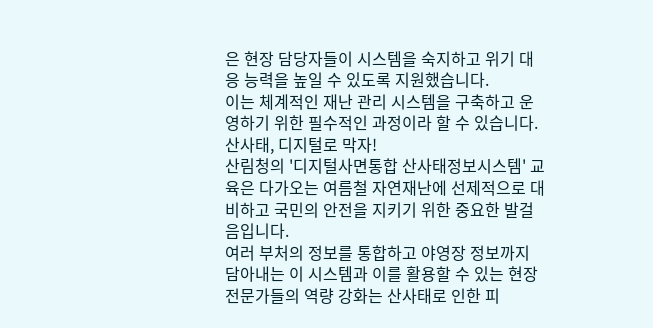은 현장 담당자들이 시스템을 숙지하고 위기 대응 능력을 높일 수 있도록 지원했습니다.
이는 체계적인 재난 관리 시스템을 구축하고 운영하기 위한 필수적인 과정이라 할 수 있습니다.
산사태, 디지털로 막자!
산림청의 '디지털사면통합 산사태정보시스템' 교육은 다가오는 여름철 자연재난에 선제적으로 대비하고 국민의 안전을 지키기 위한 중요한 발걸음입니다.
여러 부처의 정보를 통합하고 야영장 정보까지 담아내는 이 시스템과 이를 활용할 수 있는 현장 전문가들의 역량 강화는 산사태로 인한 피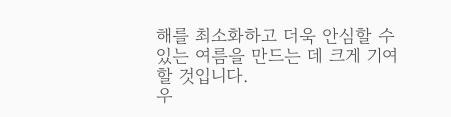해를 최소화하고 더욱 안심할 수 있는 여름을 만드는 데 크게 기여할 것입니다.
우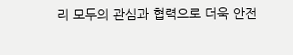리 모두의 관심과 협력으로 더욱 안전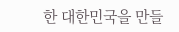한 대한민국을 만들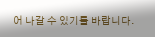어 나갈 수 있기를 바랍니다.